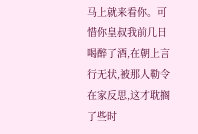马上就来看你。可惜你皇叔我前几日喝醉了酒,在朝上言行无状,被那人勒令在家反思,这才耽搁了些时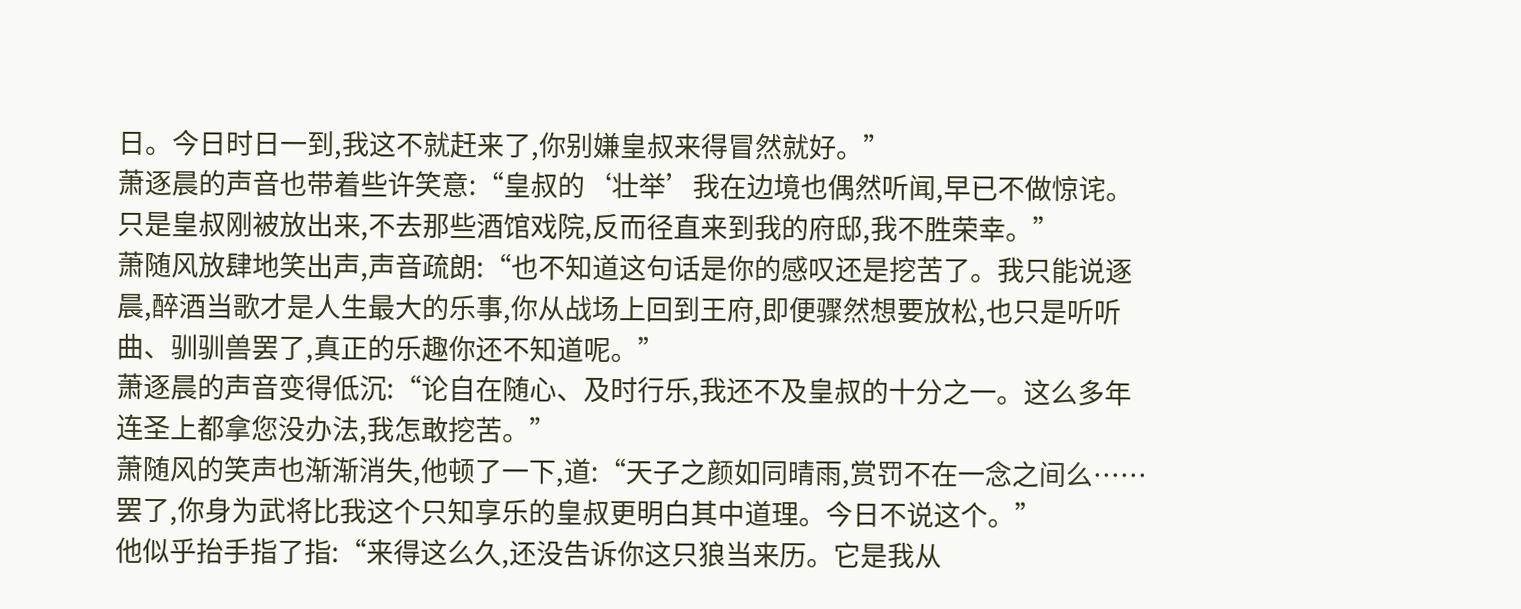日。今日时日一到,我这不就赶来了,你别嫌皇叔来得冒然就好。”
萧逐晨的声音也带着些许笑意:“皇叔的‘壮举’我在边境也偶然听闻,早已不做惊诧。只是皇叔刚被放出来,不去那些酒馆戏院,反而径直来到我的府邸,我不胜荣幸。”
萧随风放肆地笑出声,声音疏朗:“也不知道这句话是你的感叹还是挖苦了。我只能说逐晨,醉酒当歌才是人生最大的乐事,你从战场上回到王府,即便骤然想要放松,也只是听听曲、驯驯兽罢了,真正的乐趣你还不知道呢。”
萧逐晨的声音变得低沉:“论自在随心、及时行乐,我还不及皇叔的十分之一。这么多年连圣上都拿您没办法,我怎敢挖苦。”
萧随风的笑声也渐渐消失,他顿了一下,道:“天子之颜如同晴雨,赏罚不在一念之间么……罢了,你身为武将比我这个只知享乐的皇叔更明白其中道理。今日不说这个。”
他似乎抬手指了指:“来得这么久,还没告诉你这只狼当来历。它是我从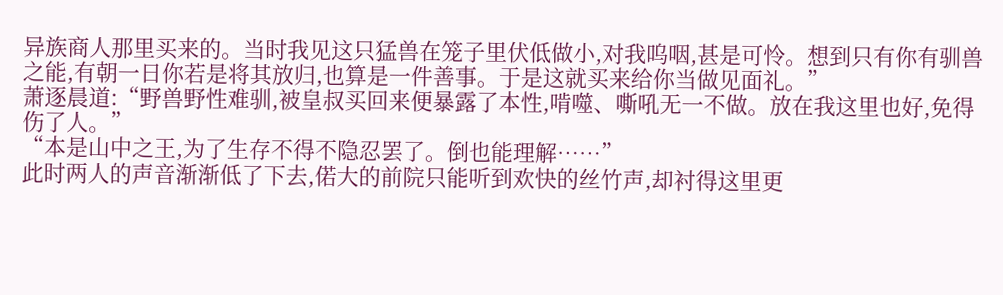异族商人那里买来的。当时我见这只猛兽在笼子里伏低做小,对我呜咽,甚是可怜。想到只有你有驯兽之能,有朝一日你若是将其放归,也算是一件善事。于是这就买来给你当做见面礼。”
萧逐晨道:“野兽野性难驯,被皇叔买回来便暴露了本性,啃噬、嘶吼无一不做。放在我这里也好,免得伤了人。”
“本是山中之王,为了生存不得不隐忍罢了。倒也能理解……”
此时两人的声音渐渐低了下去,偌大的前院只能听到欢快的丝竹声,却衬得这里更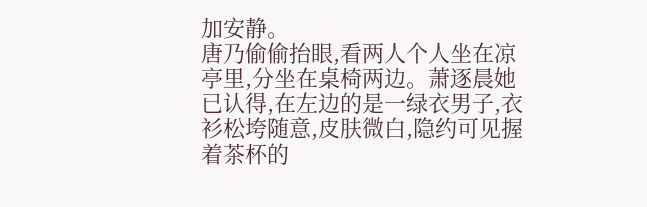加安静。
唐乃偷偷抬眼,看两人个人坐在凉亭里,分坐在桌椅两边。萧逐晨她已认得,在左边的是一绿衣男子,衣衫松垮随意,皮肤微白,隐约可见握着茶杯的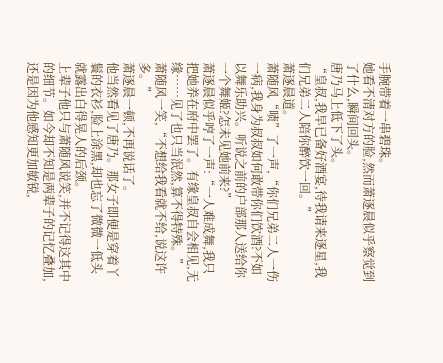手腕带着一串碧珠。
她看不清对方的脸,然而萧逐晨似乎察觉到了什么,瞬间回头。
唐乃马上低下了头。
“皇叔,我早已备好酒宴,待我请来逐星,我们兄弟二人陪你醉饮一回。”
萧逐晨道。
萧随风“啧”了一声,“你们兄弟二人一伤一病,我身为叔叔如何敢带你们饮酒?不如以舞乐助兴。听说之前的户部那人送给你一个舞姬?怎未见她前来?”
萧逐晨似乎哼了一声:“一人难成舞,我只把她养在府中罢了。有缘皇叔自会相见,无缘……见了也只当泯然,算不得特殊。”
萧随风一笑,“不想给我看就不给,说这许多。”
萧逐晨一顿,不再说话了。
他当然看见了唐乃。那女子即便是穿着丫鬟的衣衫,脸上涂黑,却也忘了微微一低头就露出白得晃人的后颈。
上辈子他只与萧随风说笑,并不记得这其中的细节。如今却不知是两辈子的记忆叠加,还是因为他感知更加敏锐,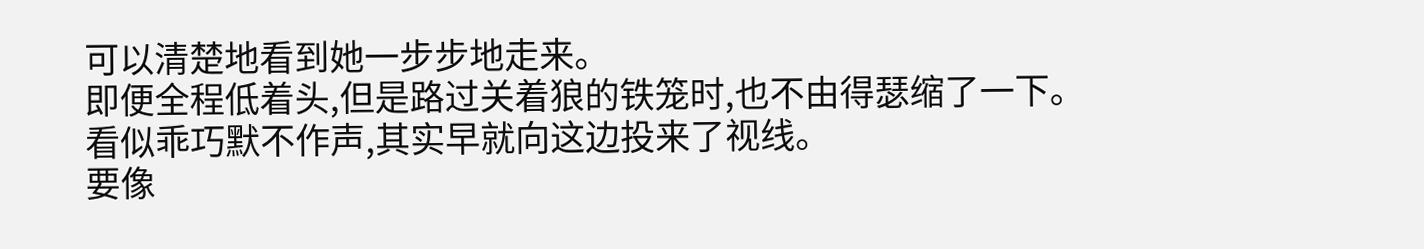可以清楚地看到她一步步地走来。
即便全程低着头,但是路过关着狼的铁笼时,也不由得瑟缩了一下。
看似乖巧默不作声,其实早就向这边投来了视线。
要像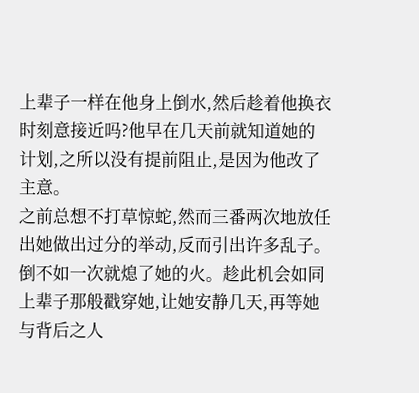上辈子一样在他身上倒水,然后趁着他换衣时刻意接近吗?他早在几天前就知道她的计划,之所以没有提前阻止,是因为他改了主意。
之前总想不打草惊蛇,然而三番两次地放任出她做出过分的举动,反而引出许多乱子。倒不如一次就熄了她的火。趁此机会如同上辈子那般戳穿她,让她安静几天,再等她与背后之人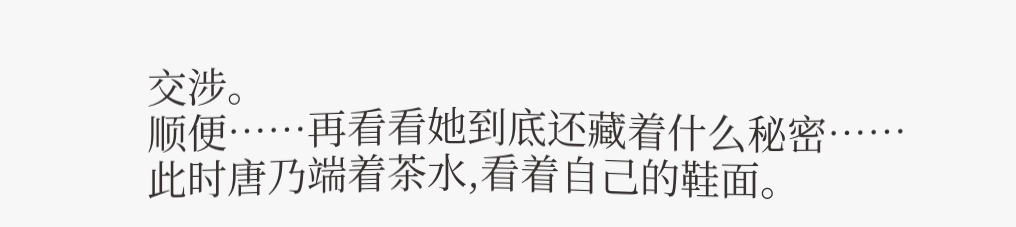交涉。
顺便……再看看她到底还藏着什么秘密……
此时唐乃端着茶水,看着自己的鞋面。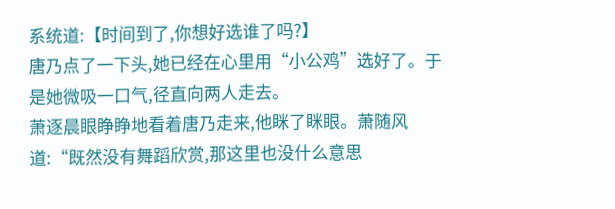系统道:【时间到了,你想好选谁了吗?】
唐乃点了一下头,她已经在心里用“小公鸡”选好了。于是她微吸一口气,径直向两人走去。
萧逐晨眼睁睁地看着唐乃走来,他眯了眯眼。萧随风道:“既然没有舞蹈欣赏,那这里也没什么意思